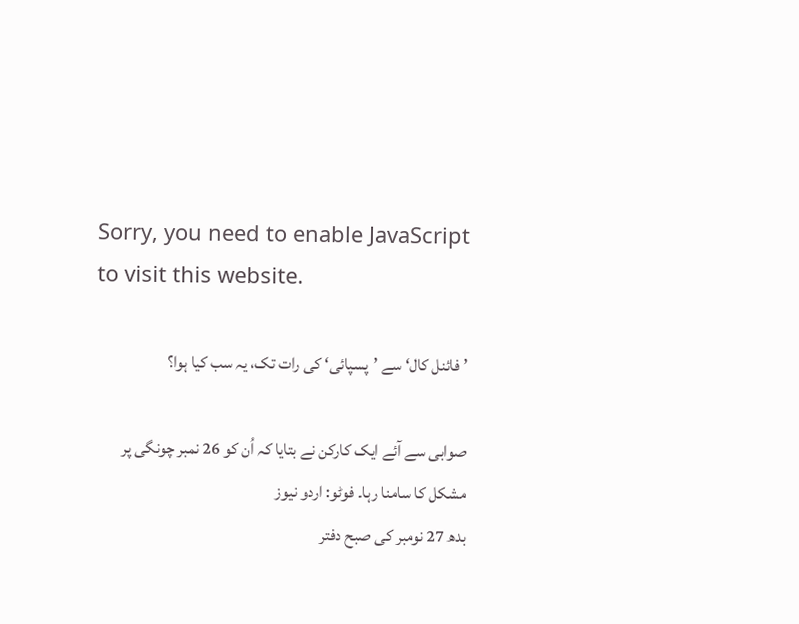Sorry, you need to enable JavaScript to visit this website.

’فائنل کال‘ سے ’پسپائی‘ کی رات تک، یہ سب کیا ہوا؟

صوابی سے آئے ایک کارکن نے بتایا کہ اُن کو 26 نمبر چونگی پر مشکل کا سامنا رہا۔ فوٹو: اردو نیوز
بدھ 27 نومبر کی صبح دفتر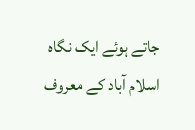جاتے ہوئے ایک نگاہ اسلام آباد کے معروف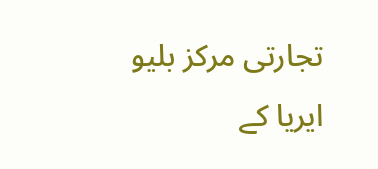تجارتی مرکز بلیو ایریا کے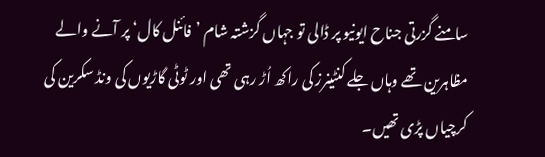سامنے گزرتی جناح ایونیو پر ڈالی تو جہاں گزشتہ شام ’فائنل کال‘ پر آنے والے مظاہرین تھے وہاں جلے کنٹینرز کی راکھ اُڑ رہی تھی اور ٹوٹی گاڑیوں کی ونڈ سکرین کی کرچیاں پڑی تھیں۔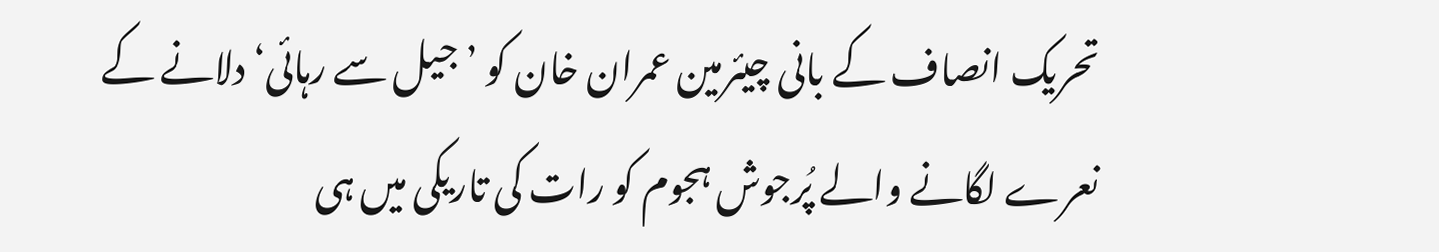تحریک انصاف کے بانی چیئرمین عمران خان کو ’جیل سے رہائی‘ دلانے کے نعرے لگانے والے پُرجوش ہجوم کو رات کی تاریکی میں ہی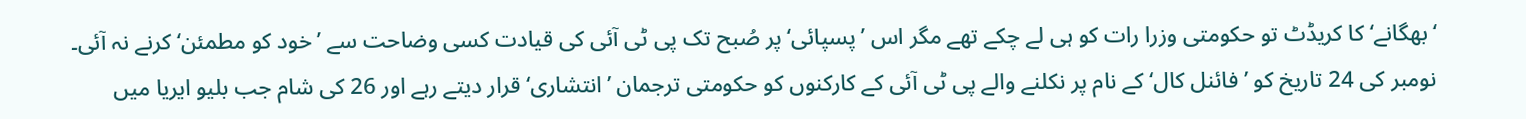‘بھگانے‘ کا کریڈٹ تو حکومتی وزرا رات کو ہی لے چکے تھے مگر اس ’پسپائی‘ پر صُبح تک پی ٹی آئی کی قیادت کسی وضاحت سے ’خود کو مطمئن‘ کرنے نہ آئی۔
نومبر کی 24 تاریخ کو ’فائنل کال‘ کے نام پر نکلنے والے پی ٹی آئی کے کارکنوں کو حکومتی ترجمان ’انتشاری‘ قرار دیتے رہے اور 26 کی شام جب بلیو ایریا میں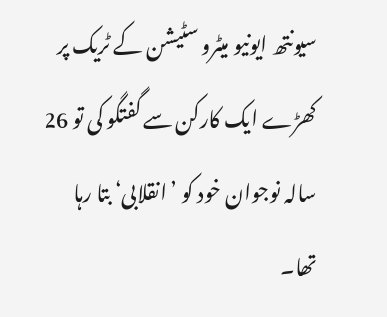سیونتھ ایونیو میٹرو سٹیشن کے ٹریک پر کھڑے ایک کارکن سے گفتگو کی تو 26 سالہ نوجوان خود کو ’انقلابی‘ بتا رہا تھا۔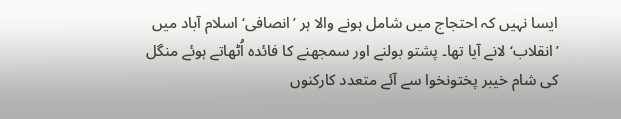ایسا نہیں کہ احتجاج میں شامل ہونے والا ہر ’انصافی‘ اسلام آباد میں ’انقلاب‘ لانے آیا تھا۔ پشتو بولنے اور سمجھنے کا فائدہ اُٹھاتے ہوئے منگل کی شام خیبر پختونخوا سے آئے متعدد کارکنوں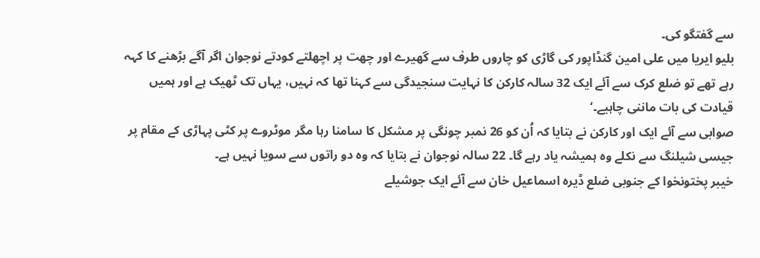سے گفتگو کی۔
بلیو ایریا میں علی امین گنڈاپور کی گاڑی کو چاروں طرف سے گھیرے اور چھت پر اچھلتے کودتے نوجوان اگر آگے بڑھنے کا کہہ رہے تھے تو ضلع کرک سے آئے ایک 32 سالہ کارکن کا نہایت سنجیدگی سے کہنا تھا کہ نہیں، یہاں تک ٹھیک ہے اور ہمیں قیادت کی بات ماننی چاہیے۔‘
صوابی سے آئے ایک اور کارکن نے بتایا کہ اُن کو 26 نمبر چونگی پر مشکل کا سامنا رہا مگر موٹروے پر کٹی پہاڑی کے مقام پر جیسی شیلنگ سے نکلے وہ ہمیشہ یاد رہے گا۔ 22 سالہ نوجوان نے بتایا کہ وہ دو راتوں سے سویا نہیں ہے۔
خیبر پختونخوا کے جنوبی ضلع ڈیرہ اسماعیل خان سے آئے ایک جوشیلے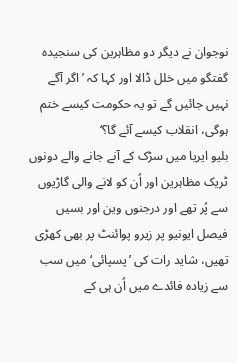نوجوان نے دیگر دو مظاہرین کی سنجیدہ گفتگو میں خلل ڈالا اور کہا کہ ’اگر آگے نہیں جائیں گے تو یہ حکومت کیسے ختم ہوگی، انقلاب کیسے آئے گا؟‘
بلیو ایریا میں سڑک کے آنے جانے والے دونوں ٹریک مظاہرین اور اُن کو لانے والی گاڑیوں سے پُر تھے اور درجنوں وین اور بسیں فیصل ایونیو پر زیرو پوائنٹ پر بھی کھڑی تھیں، شاید رات کی ’پسپائی‘ میں سب سے زیادہ فائدے میں اُن ہی کے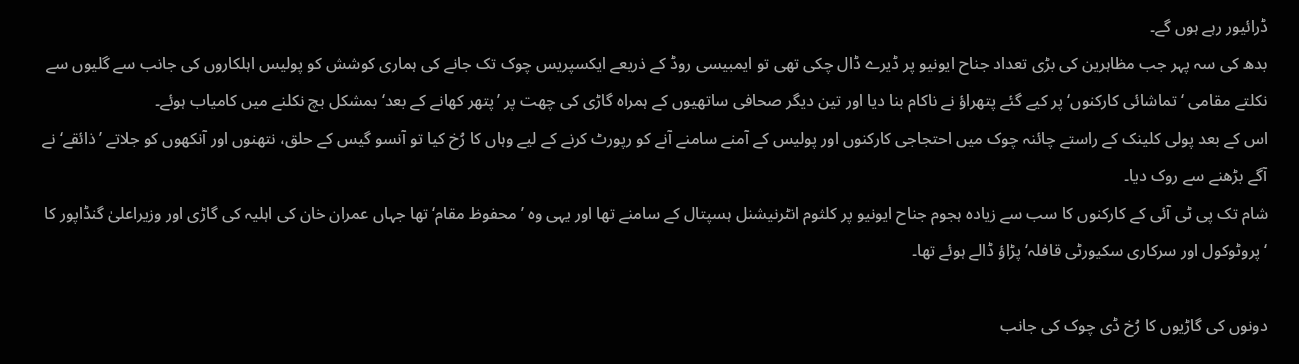ڈرائیور رہے ہوں گے۔
بدھ کی سہ پہر جب مظاہرین کی بڑی تعداد جناح ایونیو پر ڈیرے ڈال چکی تھی تو ایمبیسی روڈ کے ذریعے ایکسپریس چوک تک جانے کی ہماری کوشش کو پولیس اہلکاروں کی جانب سے گلیوں سے نکلتے مقامی ‘تماشائی کارکنوں‘ پر کیے گئے پتھراؤ نے ناکام بنا دیا اور تین دیگر صحافی ساتھیوں کے ہمراہ گاڑی کی چھت پر ’پتھر کھانے کے بعد‘ بمشکل بچ نکلنے میں کامیاب ہوئے۔
اس کے بعد پولی کلینک کے راستے چائنہ چوک میں احتجاجی کارکنوں اور پولیس کے آمنے سامنے آنے کو رپورٹ کرنے کے لیے وہاں کا رُخ کیا تو آنسو گیس کے حلق، نتھنوں اور آنکھوں کو جلاتے ’ذائقے‘ نے آگے بڑھنے سے روک دیا۔
شام تک پی ٹی آئی کے کارکنوں کا سب سے زیادہ ہجوم جناح ایونیو پر کلثوم انٹرنیشنل ہسپتال کے سامنے تھا اور یہی وہ ’محفوظ مقام‘ تھا جہاں عمران خان کی اہلیہ کی گاڑی اور وزیراعلیٰ گنڈاپور کا ‘پروٹوکول اور سرکاری سکیورٹی قافلہ‘ پڑاؤ ڈالے ہوئے تھا۔

دونوں کی گاڑیوں کا رُخ ڈی چوک کی جانب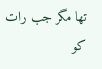تھا مگر جب رات کو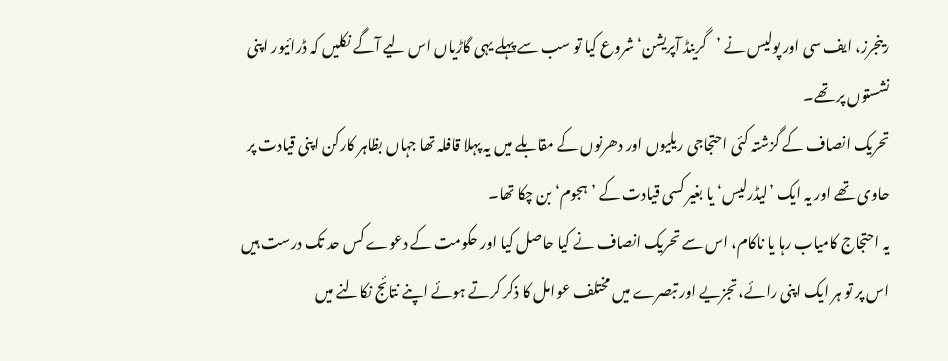رینجرز، ایف سی اور پولیس نے ’گرینڈ آپریشن‘ شروع کیا تو سب سے پہلے یہی گاڑیاں اس لیے آگے نکلیں کہ ڈرائیور اپنی نشستوں پر تھے۔
تحریک انصاف کے گزشتہ کئی احتجاجی ریلیوں اور دھرنوں کے مقابلے میں یہ پہلا قافلہ تھا جہاں بظاہر کارکن اپنی قیادت پر حاوی تھے اور یہ ایک ’لیڈرلیس‘ یا بغیر کسی قیادت کے ’ہجوم‘ بن چکا تھا۔
یہ احتجاج کامیاب رہا یا ناکام، اس سے تحریک انصاف نے کیا حاصل کیا اور حکومت کے دعوے کس حد تک درست ہیں اس پر تو ہر ایک اپنی رائے، تجزیے اور تبصرے میں مختلف عوامل کا ذکر کرتے ہوئے اپنے نتائج نکالنے میں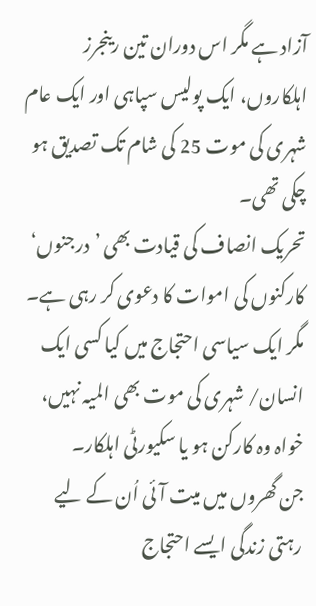آزاد ہے مگر اس دوران تین رینجرز اہلکاروں، ایک پولیس سپاہی اور ایک عام شہری کی موت 25 کی شام تک تصدیق ہو چکی تھی۔
تحریک انصاف کی قیادت بھی ’درجنوں‘ کارکنوں کی اموات کا دعوی کر رہی ہے۔ مگر ایک سیاسی احتجاج میں کیا کسی ایک انسان/ شہری کی موت بھی المیہ نہیں، خواہ وہ کارکن ہو یا سکیورٹی اہلکار۔
جن گھروں میں میت آئی اُن کے لیے رہتی زندگی ایسے احتجاج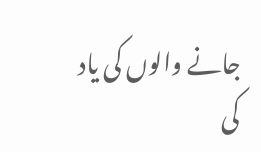جانے والوں کی یاد کی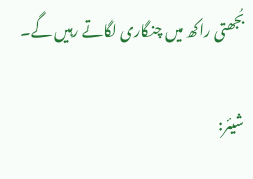بُجھتی راکھ میں چنگاری لگاتے رہیں گے۔

شیئر: